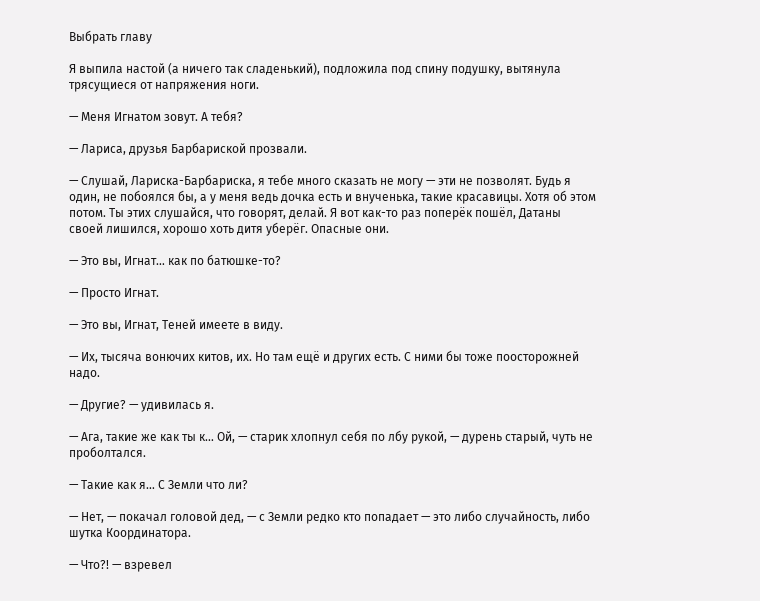Выбрать главу

Я выпила настой (а ничего так сладенький), подложила под спину подушку, вытянула трясущиеся от напряжения ноги.

— Меня Игнатом зовут. А тебя?

— Лариса, друзья Барбариской прозвали.

— Слушай, Лариска-Барбариска, я тебе много сказать не могу — эти не позволят. Будь я один, не побоялся бы, а у меня ведь дочка есть и внученька, такие красавицы. Хотя об этом потом. Ты этих слушайся, что говорят, делай. Я вот как-то раз поперёк пошёл, Датаны своей лишился, хорошо хоть дитя уберёг. Опасные они.

— Это вы, Игнат… как по батюшке-то?

— Просто Игнат.

— Это вы, Игнат, Теней имеете в виду.

— Их, тысяча вонючих китов, их. Но там ещё и других есть. С ними бы тоже поосторожней надо.

— Другие? — удивилась я.

— Ага, такие же как ты к… Ой, — старик хлопнул себя по лбу рукой, — дурень старый, чуть не проболтался.

— Такие как я… С Земли что ли?

— Нет, — покачал головой дед, — с Земли редко кто попадает — это либо случайность, либо шутка Координатора.

— Что?! — взревел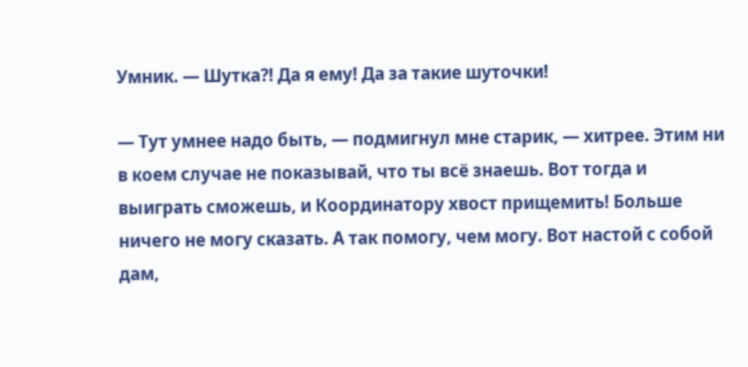Умник. — Шутка?! Да я ему! Да за такие шуточки!

— Тут умнее надо быть, — подмигнул мне старик, — хитрее. Этим ни в коем случае не показывай, что ты всё знаешь. Вот тогда и выиграть сможешь, и Координатору хвост прищемить! Больше ничего не могу сказать. А так помогу, чем могу. Вот настой с собой дам,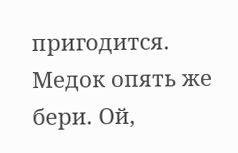пригодится. Медок опять же бери. Ой,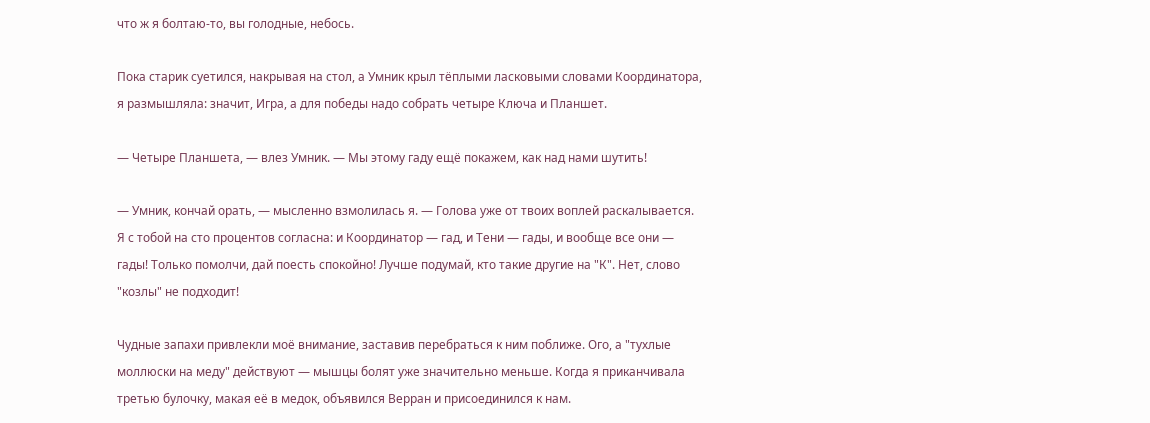что ж я болтаю-то, вы голодные, небось.

Пока старик суетился, накрывая на стол, а Умник крыл тёплыми ласковыми словами Координатора, я размышляла: значит, Игра, а для победы надо собрать четыре Ключа и Планшет.

— Четыре Планшета, — влез Умник. — Мы этому гаду ещё покажем, как над нами шутить!

— Умник, кончай орать, — мысленно взмолилась я. — Голова уже от твоих воплей раскалывается. Я с тобой на сто процентов согласна: и Координатор — гад, и Тени — гады, и вообще все они — гады! Только помолчи, дай поесть спокойно! Лучше подумай, кто такие другие на "К". Нет, слово "козлы" не подходит!

Чудные запахи привлекли моё внимание, заставив перебраться к ним поближе. Ого, а "тухлые моллюски на меду" действуют — мышцы болят уже значительно меньше. Когда я приканчивала третью булочку, макая её в медок, объявился Верран и присоединился к нам.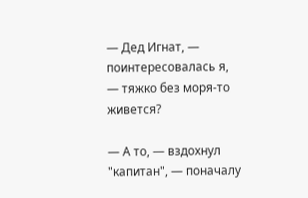— Дед Игнат, — поинтересовалась я, — тяжко без моря-то живется?

— А то, — вздохнул "капитан", — поначалу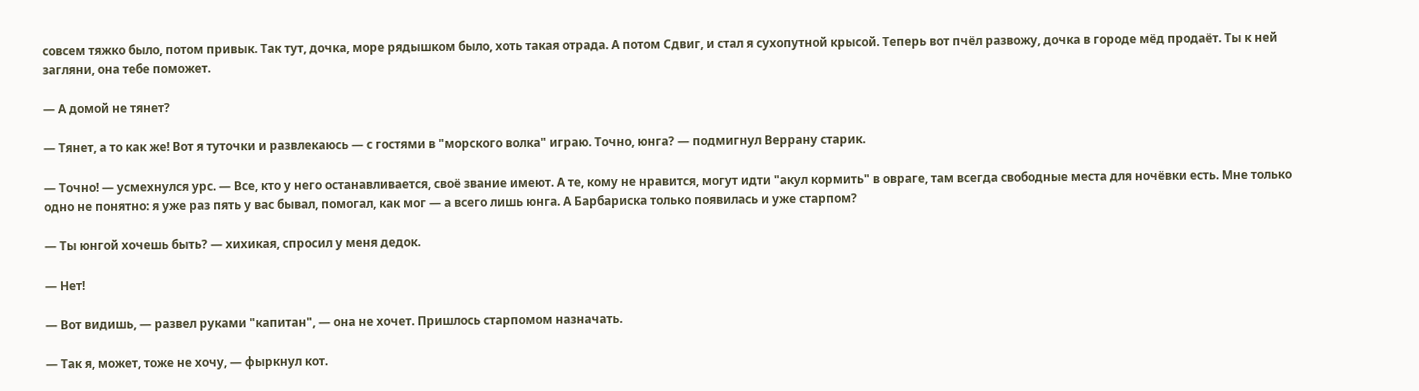совсем тяжко было, потом привык. Так тут, дочка, море рядышком было, хоть такая отрада. А потом Сдвиг, и стал я сухопутной крысой. Теперь вот пчёл развожу, дочка в городе мёд продаёт. Ты к ней загляни, она тебе поможет.

— А домой не тянет?

— Тянет, а то как же! Вот я туточки и развлекаюсь — с гостями в "морского волка" играю. Точно, юнга? — подмигнул Веррану старик.

— Точно! — усмехнулся урс. — Все, кто у него останавливается, своё звание имеют. А те, кому не нравится, могут идти "акул кормить" в овраге, там всегда свободные места для ночёвки есть. Мне только одно не понятно: я уже раз пять у вас бывал, помогал, как мог — а всего лишь юнга. А Барбариска только появилась и уже старпом?

— Ты юнгой хочешь быть? — хихикая, спросил у меня дедок.

— Нет!

— Вот видишь, — развел руками "капитан", — она не хочет. Пришлось старпомом назначать.

— Так я, может, тоже не хочу, — фыркнул кот.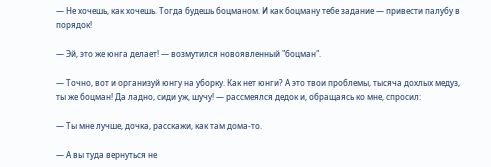— Не хочешь, как хочешь. Тогда будешь боцманом. И как боцману тебе задание — привести палубу в порядок!

— Эй, это же юнга делает! — возмутился новоявленный "боцман".

— Точно, вот и организуй юнгу на уборку. Как нет юнги? А это твои проблемы, тысяча дохлых медуз, ты же боцман! Да ладно, сиди уж, шучу! — рассмеялся дедок и, обращаясь ко мне, спросил:

— Ты мне лучше, дочка, расскажи, как там дома-то.

— А вы туда вернуться не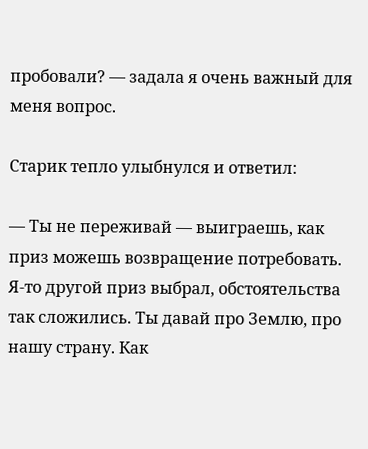пробовали? — задала я очень важный для меня вопрос.

Старик тепло улыбнулся и ответил:

— Ты не переживай — выиграешь, как приз можешь возвращение потребовать. Я-то другой приз выбрал, обстоятельства так сложились. Ты давай про Землю, про нашу страну. Как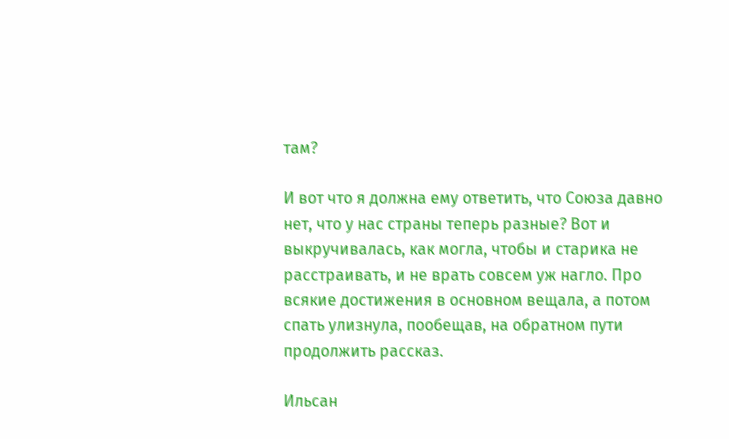там?

И вот что я должна ему ответить, что Союза давно нет, что у нас страны теперь разные? Вот и выкручивалась, как могла, чтобы и старика не расстраивать, и не врать совсем уж нагло. Про всякие достижения в основном вещала, а потом спать улизнула, пообещав, на обратном пути продолжить рассказ.

Ильсан